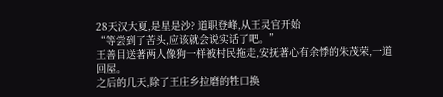28天汉大夏,是星是沙? 道职登峰,从王灵官开始
“等尝到了苦头,应该就会说实话了吧。”
王善目送著两人像狗一样被村民拖走,安抚著心有余悸的朱茂荣,一道回屋。
之后的几天,除了王庄乡拉磨的牲口换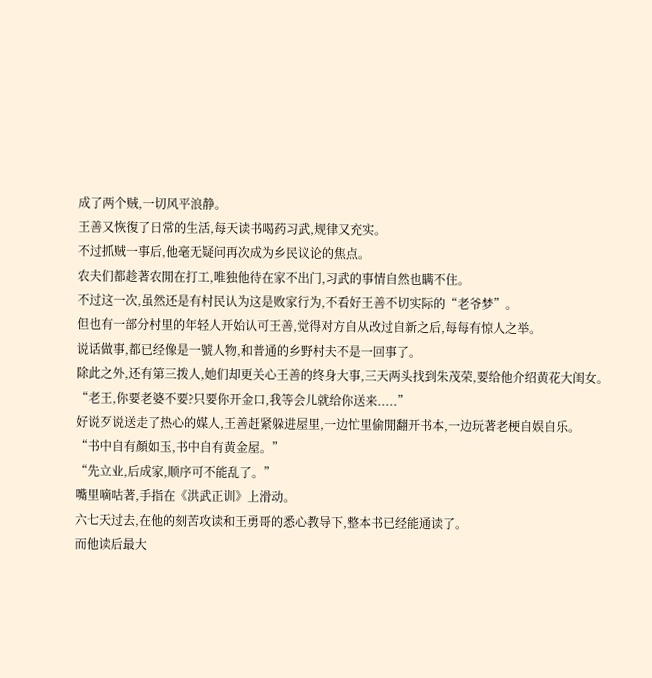成了两个贼,一切风平浪静。
王善又恢復了日常的生活,每天读书喝药习武,规律又充实。
不过抓贼一事后,他毫无疑问再次成为乡民议论的焦点。
农夫们都趁著农閒在打工,唯独他待在家不出门,习武的事情自然也瞒不住。
不过这一次,虽然还是有村民认为这是败家行为,不看好王善不切实际的“老爷梦”。
但也有一部分村里的年轻人开始认可王善,觉得对方自从改过自新之后,每每有惊人之举。
说话做事,都已经像是一號人物,和普通的乡野村夫不是一回事了。
除此之外,还有第三拨人,她们却更关心王善的终身大事,三天两头找到朱茂荣,要给他介绍黄花大闺女。
“老王,你要老婆不要?只要你开金口,我等会儿就给你送来.....”
好说歹说送走了热心的媒人,王善赶紧躲进屋里,一边忙里偷閒翻开书本,一边玩著老梗自娱自乐。
“书中自有顏如玉,书中自有黄金屋。”
“先立业,后成家,顺序可不能乱了。”
嘴里嘀咕著,手指在《洪武正训》上滑动。
六七天过去,在他的刻苦攻读和王勇哥的悉心教导下,整本书已经能通读了。
而他读后最大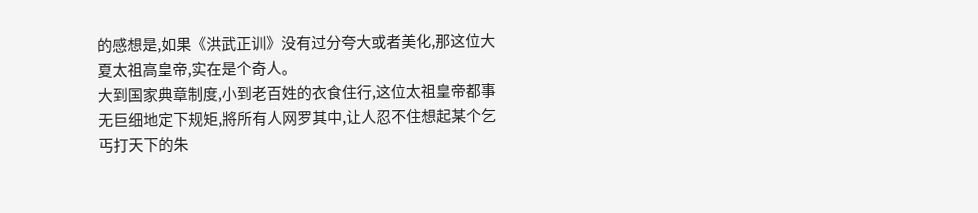的感想是,如果《洪武正训》没有过分夸大或者美化,那这位大夏太祖高皇帝,实在是个奇人。
大到国家典章制度,小到老百姓的衣食住行,这位太祖皇帝都事无巨细地定下规矩,將所有人网罗其中,让人忍不住想起某个乞丐打天下的朱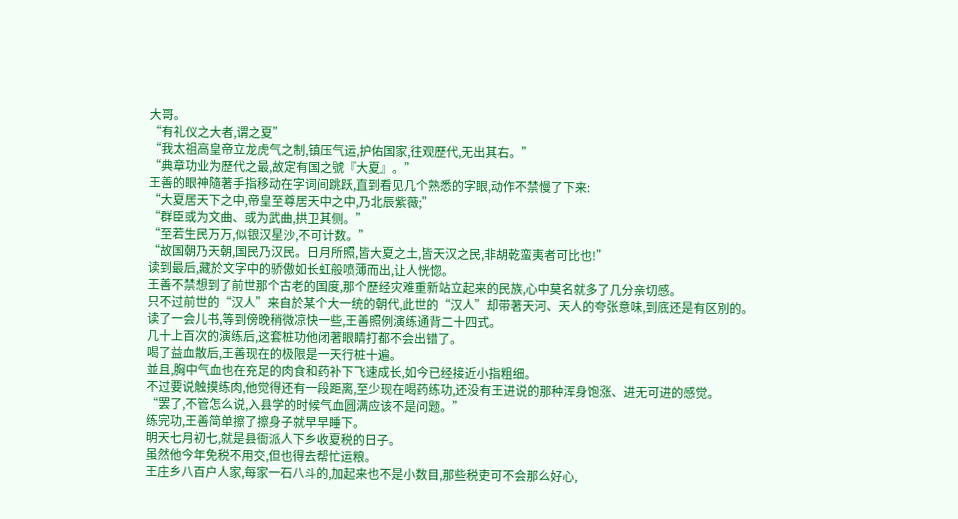大哥。
“有礼仪之大者,谓之夏”
“我太祖高皇帝立龙虎气之制,镇压气运,护佑国家,往观歷代,无出其右。”
“典章功业为歷代之最,故定有国之號『大夏』。”
王善的眼神隨著手指移动在字词间跳跃,直到看见几个熟悉的字眼,动作不禁慢了下来:
“大夏居天下之中,帝皇至尊居天中之中,乃北辰紫薇;”
“群臣或为文曲、或为武曲,拱卫其侧。”
“至若生民万万,似银汉星沙,不可计数。”
“故国朝乃天朝,国民乃汉民。日月所照,皆大夏之土,皆天汉之民,非胡乾蛮夷者可比也!”
读到最后,藏於文字中的骄傲如长虹般喷薄而出,让人恍惚。
王善不禁想到了前世那个古老的国度,那个歷经灾难重新站立起来的民族,心中莫名就多了几分亲切感。
只不过前世的“汉人”来自於某个大一统的朝代,此世的“汉人”却带著天河、天人的夸张意味,到底还是有区別的。
读了一会儿书,等到傍晚稍微凉快一些,王善照例演练通背二十四式。
几十上百次的演练后,这套桩功他闭著眼睛打都不会出错了。
喝了益血散后,王善现在的极限是一天行桩十遍。
並且,胸中气血也在充足的肉食和药补下飞速成长,如今已经接近小指粗细。
不过要说触摸练肉,他觉得还有一段距离,至少现在喝药练功,还没有王进说的那种浑身饱涨、进无可进的感觉。
“罢了,不管怎么说,入县学的时候气血圆满应该不是问题。”
练完功,王善简单擦了擦身子就早早睡下。
明天七月初七,就是县衙派人下乡收夏税的日子。
虽然他今年免税不用交,但也得去帮忙运粮。
王庄乡八百户人家,每家一石八斗的,加起来也不是小数目,那些税吏可不会那么好心,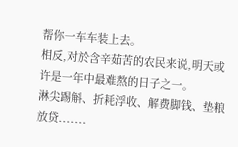帮你一车车装上去。
相反,对於含辛茹苦的农民来说,明天或许是一年中最难熬的日子之一。
淋尖踢斛、折耗浮收、解费脚钱、垫粮放贷.......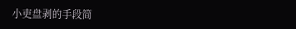小吏盘剥的手段简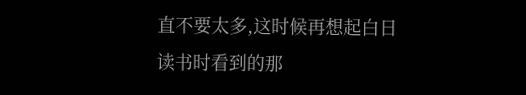直不要太多,这时候再想起白日读书时看到的那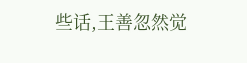些话,王善忽然觉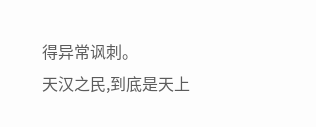得异常讽刺。
天汉之民,到底是天上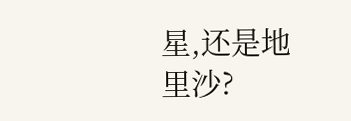星,还是地里沙?